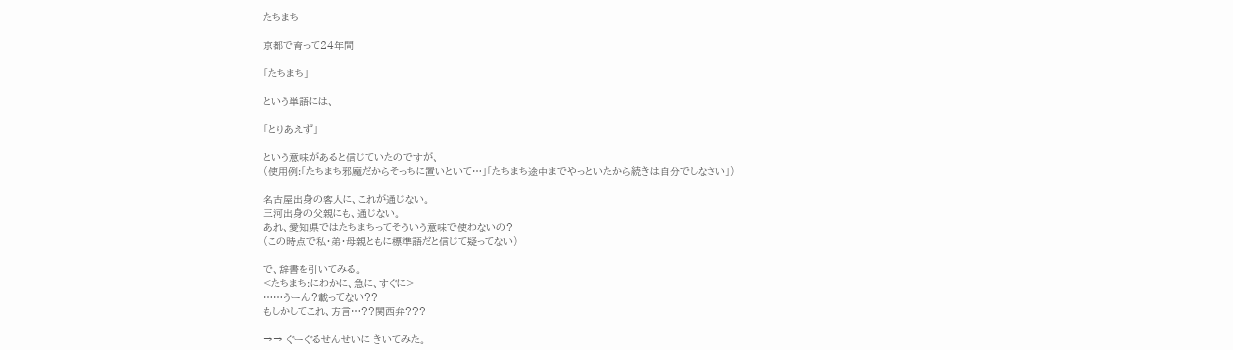たちまち

京都で育って24年間

「たちまち」

という単語には、

「とりあえず」

という意味があると信じていたのですが、
(使用例:「たちまち邪魔だからそっちに置いといて…」「たちまち途中までやっといたから続きは自分でしなさい」)

名古屋出身の客人に、これが通じない。
三河出身の父親にも、通じない。
あれ、愛知県ではたちまちってそういう意味で使わないの?
(この時点で私・弟・母親ともに標準語だと信じて疑ってない)

で、辞書を引いてみる。
<たちまち:にわかに、急に、すぐに>
……うーん?載ってない??
もしかしてこれ、方言…??関西弁???

→→ ぐーぐるせんせいに きいてみた。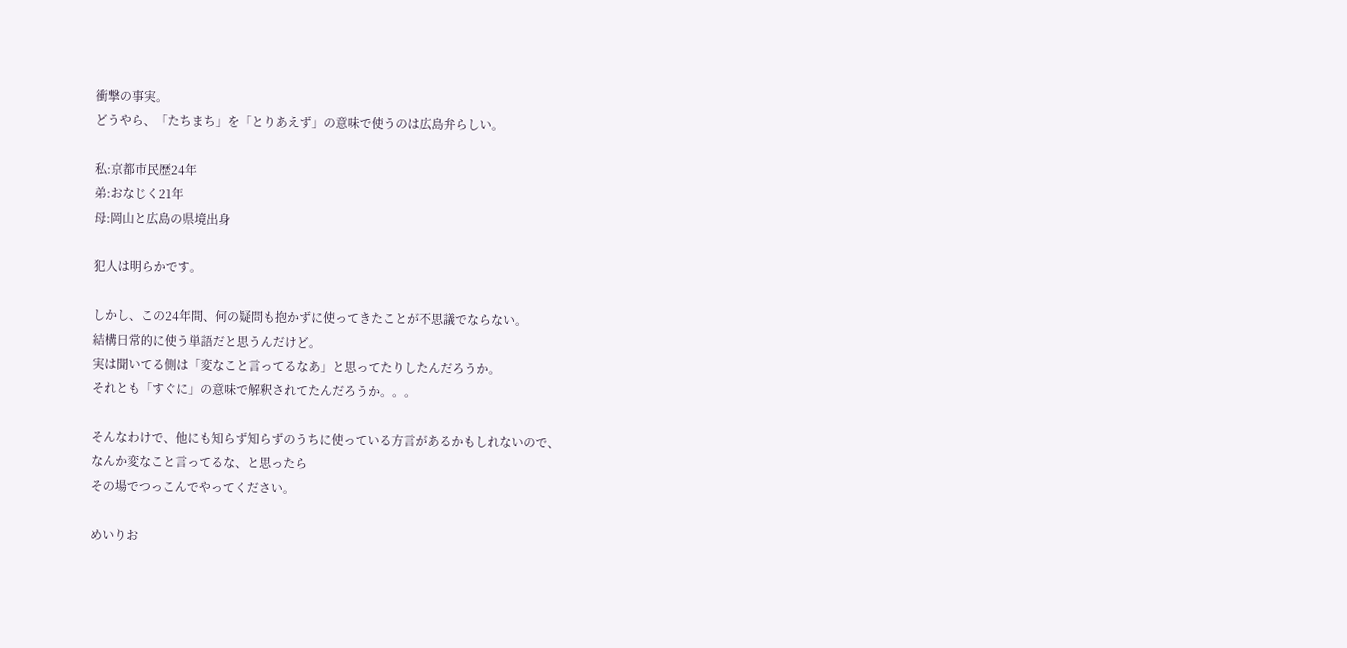衝撃の事実。
どうやら、「たちまち」を「とりあえず」の意味で使うのは広島弁らしい。

私:京都市民歴24年
弟:おなじく21年
母:岡山と広島の県境出身

犯人は明らかです。

しかし、この24年間、何の疑問も抱かずに使ってきたことが不思議でならない。
結構日常的に使う単語だと思うんだけど。
実は聞いてる側は「変なこと言ってるなあ」と思ってたりしたんだろうか。
それとも「すぐに」の意味で解釈されてたんだろうか。。。

そんなわけで、他にも知らず知らずのうちに使っている方言があるかもしれないので、
なんか変なこと言ってるな、と思ったら
その場でつっこんでやってください。

めいりお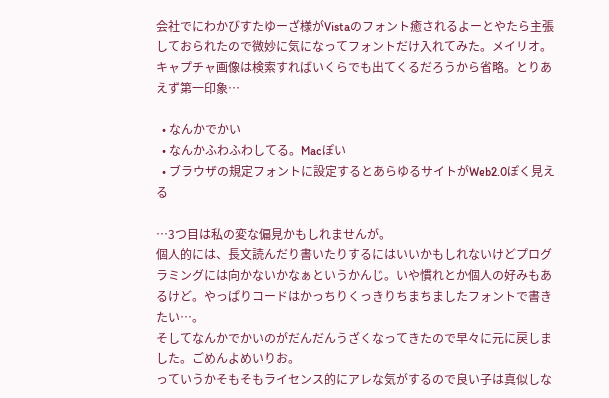会社でにわかびすたゆーざ様がVistaのフォント癒されるよーとやたら主張しておられたので微妙に気になってフォントだけ入れてみた。メイリオ。
キャプチャ画像は検索すればいくらでも出てくるだろうから省略。とりあえず第一印象…

  • なんかでかい
  • なんかふわふわしてる。Macぽい
  • ブラウザの規定フォントに設定するとあらゆるサイトがWeb2.0ぽく見える

…3つ目は私の変な偏見かもしれませんが。
個人的には、長文読んだり書いたりするにはいいかもしれないけどプログラミングには向かないかなぁというかんじ。いや慣れとか個人の好みもあるけど。やっぱりコードはかっちりくっきりちまちましたフォントで書きたい…。
そしてなんかでかいのがだんだんうざくなってきたので早々に元に戻しました。ごめんよめいりお。
っていうかそもそもライセンス的にアレな気がするので良い子は真似しな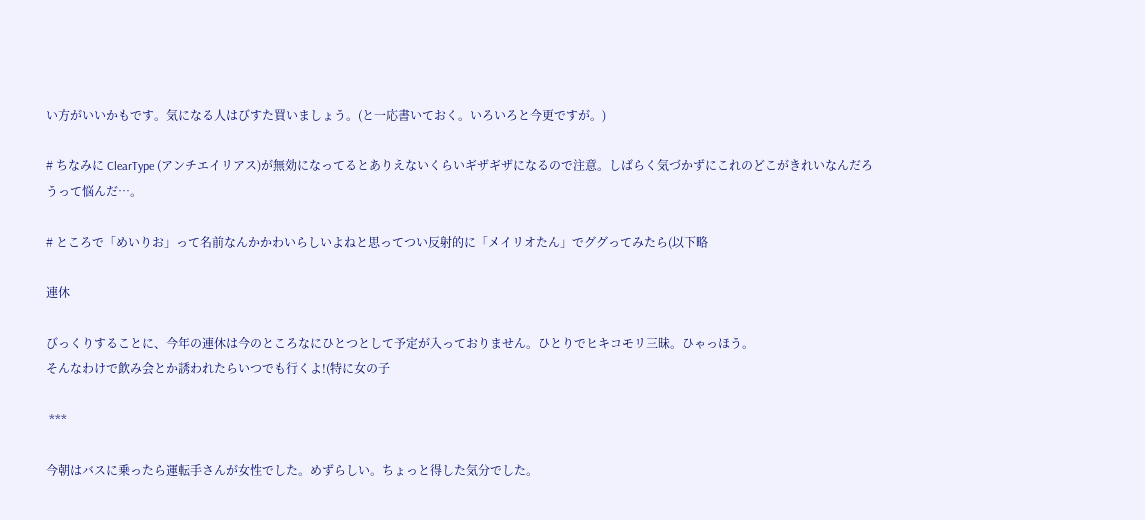い方がいいかもです。気になる人はびすた買いましょう。(と一応書いておく。いろいろと今更ですが。)

# ちなみに ClearType (アンチエイリアス)が無効になってるとありえないくらいギザギザになるので注意。しばらく気づかずにこれのどこがきれいなんだろうって悩んだ…。

# ところで「めいりお」って名前なんかかわいらしいよねと思ってつい反射的に「メイリオたん」でググってみたら(以下略

連休

びっくりすることに、今年の連休は今のところなにひとつとして予定が入っておりません。ひとりでヒキコモリ三昧。ひゃっほう。
そんなわけで飲み会とか誘われたらいつでも行くよ!(特に女の子

 ***

今朝はバスに乗ったら運転手さんが女性でした。めずらしい。ちょっと得した気分でした。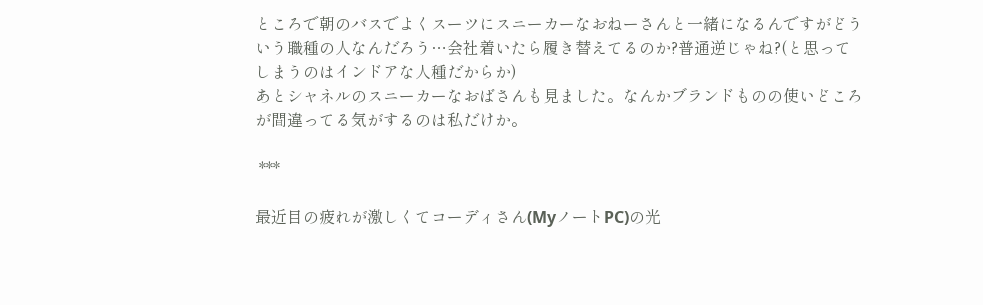ところで朝のバスでよくスーツにスニーカーなおねーさんと一緒になるんですがどういう職種の人なんだろう…会社着いたら履き替えてるのか?普通逆じゃね?(と思ってしまうのはインドアな人種だからか)
あとシャネルのスニーカーなおばさんも見ました。なんかブランドものの使いどころが間違ってる気がするのは私だけか。

 ***

最近目の疲れが激しくてコーディさん(MyノートPC)の光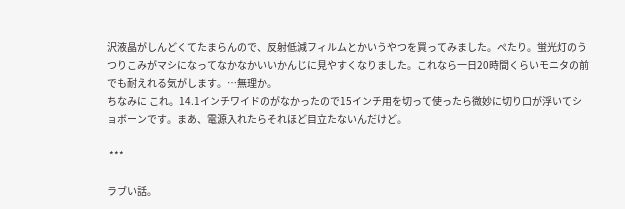沢液晶がしんどくてたまらんので、反射低減フィルムとかいうやつを買ってみました。ぺたり。蛍光灯のうつりこみがマシになってなかなかいいかんじに見やすくなりました。これなら一日20時間くらいモニタの前でも耐えれる気がします。…無理か。
ちなみに これ。14.1インチワイドのがなかったので15インチ用を切って使ったら微妙に切り口が浮いてショボーンです。まあ、電源入れたらそれほど目立たないんだけど。

 ***

ラブい話。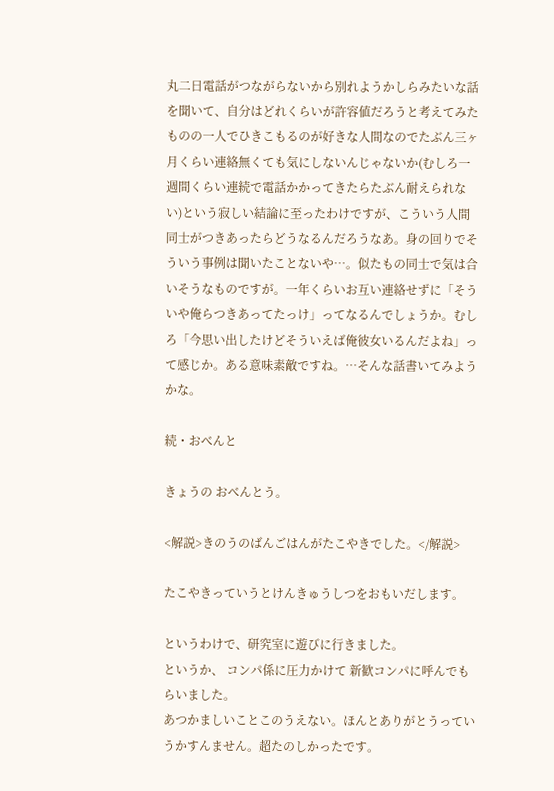丸二日電話がつながらないから別れようかしらみたいな話を聞いて、自分はどれくらいが許容値だろうと考えてみたものの一人でひきこもるのが好きな人間なのでたぶん三ヶ月くらい連絡無くても気にしないんじゃないか(むしろ一週間くらい連続で電話かかってきたらたぶん耐えられない)という寂しい結論に至ったわけですが、こういう人間同士がつきあったらどうなるんだろうなあ。身の回りでそういう事例は聞いたことないや…。似たもの同士で気は合いそうなものですが。一年くらいお互い連絡せずに「そういや俺らつきあってたっけ」ってなるんでしょうか。むしろ「今思い出したけどそういえば俺彼女いるんだよね」って感じか。ある意味素敵ですね。…そんな話書いてみようかな。

続・おべんと

きょうの おべんとう。

<解説>きのうのばんごはんがたこやきでした。</解説>

たこやきっていうとけんきゅうしつをおもいだします。

というわけで、研究室に遊びに行きました。
というか、 コンパ係に圧力かけて 新歓コンパに呼んでもらいました。
あつかましいことこのうえない。ほんとありがとうっていうかすんません。超たのしかったです。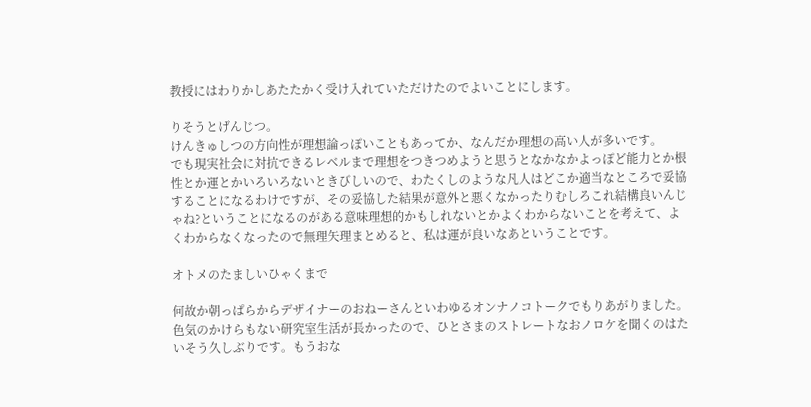教授にはわりかしあたたかく受け入れていただけたのでよいことにします。

りそうとげんじつ。
けんきゅしつの方向性が理想論っぽいこともあってか、なんだか理想の高い人が多いです。
でも現実社会に対抗できるレベルまで理想をつきつめようと思うとなかなかよっぽど能力とか根性とか運とかいろいろないときびしいので、わたくしのような凡人はどこか適当なところで妥協することになるわけですが、その妥協した結果が意外と悪くなかったりむしろこれ結構良いんじゃね?ということになるのがある意味理想的かもしれないとかよくわからないことを考えて、よくわからなくなったので無理矢理まとめると、私は運が良いなあということです。

オトメのたましいひゃくまで

何故か朝っぱらからデザイナーのおねーさんといわゆるオンナノコトークでもりあがりました。
色気のかけらもない研究室生活が長かったので、ひとさまのストレートなおノロケを聞くのはたいそう久しぶりです。もうおな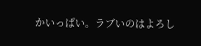かいっぱい。ラブいのはよろし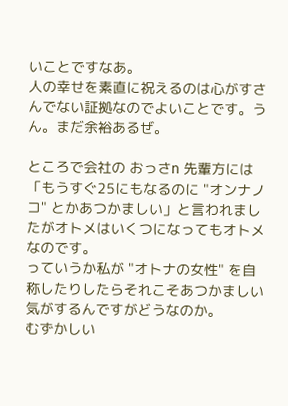いことですなあ。
人の幸せを素直に祝えるのは心がすさんでない証拠なのでよいことです。うん。まだ余裕あるぜ。

ところで会社の おっさn 先輩方には「もうすぐ25にもなるのに "オンナノコ" とかあつかましい」と言われましたがオトメはいくつになってもオトメなのです。
っていうか私が "オトナの女性" を自称したりしたらそれこそあつかましい気がするんですがどうなのか。
むずかしい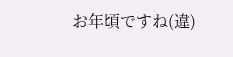お年頃ですね(違)